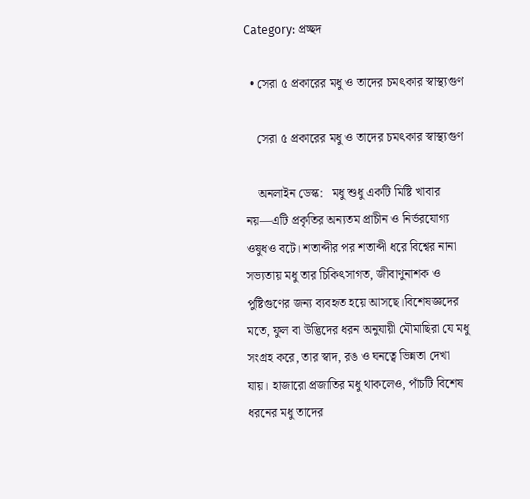Category: প্রচ্ছদ

  • সেরা ৫ প্রকারের মধু ও তাদের চমৎকার স্বাস্থ্যগুণ

    সেরা ৫ প্রকারের মধু ও তাদের চমৎকার স্বাস্থ্যগুণ

    অনলাইন ডেস্ক:   মধু শুধু একটি মিষ্টি খাবার নয়—এটি প্রকৃতির অন্যতম প্রাচীন ও নির্ভরযোগ্য ওষুধও বটে। শতাব্দীর পর শতাব্দী ধরে বিশ্বের নানা সভ্যতায় মধু তার চিকিৎসাগত, জীবাণুনাশক ও পুষ্টিগুণের জন্য ব্যবহৃত হয়ে আসছে।বিশেষজ্ঞদের মতে, ফুল বা উদ্ভিদের ধরন অনুযায়ী মৌমাছিরা যে মধু সংগ্রহ করে, তার স্বাদ, রঙ ও ঘনত্বে ভিন্নতা দেখা যায়। হাজারো প্রজাতির মধু থাকলেও, পাঁচটি বিশেষ ধরনের মধু তাদের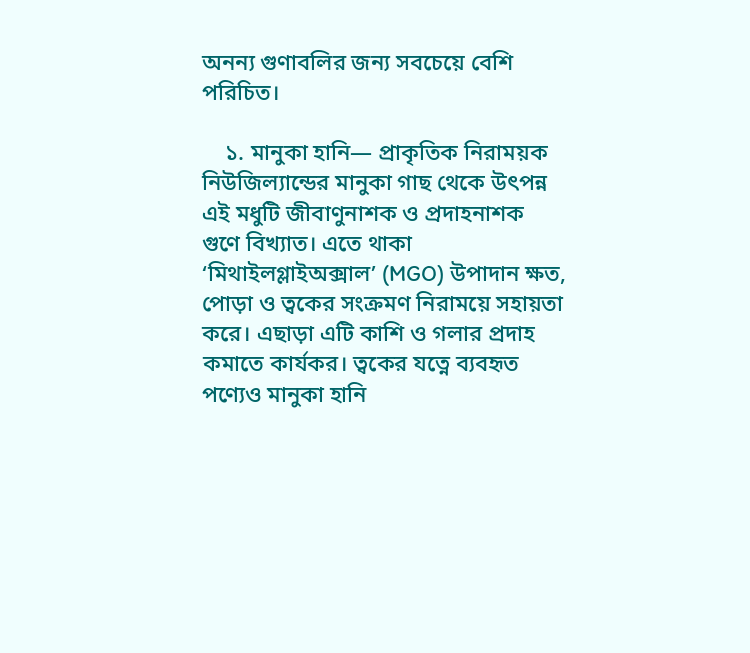অনন্য গুণাবলির জন্য সবচেয়ে বেশি পরিচিত।

    ১. মানুকা হানি— প্রাকৃতিক নিরাময়ক নিউজিল্যান্ডের মানুকা গাছ থেকে উৎপন্ন এই মধুটি জীবাণুনাশক ও প্রদাহনাশক গুণে বিখ্যাত। এতে থাকা ‘মিথাইলগ্লাইঅক্সাল’ (MGO) উপাদান ক্ষত, পোড়া ও ত্বকের সংক্রমণ নিরাময়ে সহায়তা করে। এছাড়া এটি কাশি ও গলার প্রদাহ কমাতে কার্যকর। ত্বকের যত্নে ব্যবহৃত পণ্যেও মানুকা হানি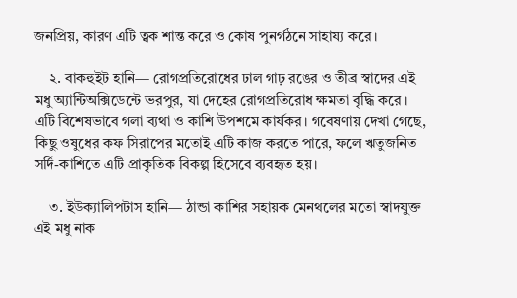জনপ্রিয়, কারণ এটি ত্বক শান্ত করে ও কোষ পুনর্গঠনে সাহায্য করে।

    ২. বাকহুইট হানি— রোগপ্রতিরোধের ঢাল গাঢ় রঙের ও তীব্র স্বাদের এই মধু অ্যান্টিঅক্সিডেন্টে ভরপুর, যা দেহের রোগপ্রতিরোধ ক্ষমতা বৃদ্ধি করে। এটি বিশেষভাবে গলা ব্যথা ও কাশি উপশমে কার্যকর। গবেষণায় দেখা গেছে, কিছু ওষুধের কফ সিরাপের মতোই এটি কাজ করতে পারে, ফলে ঋতুজনিত সর্দি-কাশিতে এটি প্রাকৃতিক বিকল্প হিসেবে ব্যবহৃত হয়।

    ৩. ইউক্যালিপটাস হানি— ঠান্ডা কাশির সহায়ক মেনথলের মতো স্বাদযুক্ত এই মধু নাক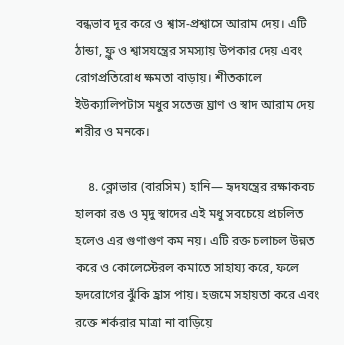বন্ধভাব দূর করে ও শ্বাস-প্রশ্বাসে আরাম দেয়। এটি ঠান্ডা, ফ্লু ও শ্বাসযন্ত্রের সমস্যায় উপকার দেয় এবং রোগপ্রতিরোধ ক্ষমতা বাড়ায়। শীতকালে ইউক্যালিপটাস মধুর সতেজ ঘ্রাণ ও স্বাদ আরাম দেয় শরীর ও মনকে।

    ৪. ক্লোভার (বারসিম) হানি— হৃদযন্ত্রের রক্ষাকবচ হালকা রঙ ও মৃদু স্বাদের এই মধু সবচেয়ে প্রচলিত হলেও এর গুণাগুণ কম নয়। এটি রক্ত চলাচল উন্নত করে ও কোলেস্টেরল কমাতে সাহায্য করে, ফলে হৃদরোগের ঝুঁকি হ্রাস পায়। হজমে সহায়তা করে এবং রক্তে শর্করার মাত্রা না বাড়িয়ে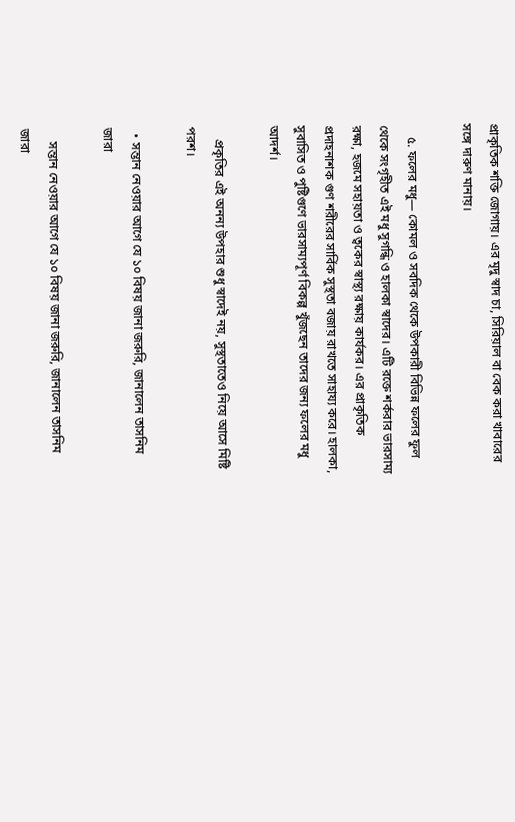প্রাকৃতিক শক্তি জোগায়। এর মৃদু স্বাদ চা, সিরিয়াল বা বেক করা খাবারের সঙ্গে দারুণ মানায়।

    ৫. ফলের মধু— কোমল ও সবদিক থেকে উপকারী বিভিন্ন ফলের ফুল থেকে সংগৃহীত এই মধু সুগন্ধি ও হালকা স্বাদের। এটি রক্তে শর্করার ভারসাম্য রক্ষা, হজমে সহায়তা ও ত্বকের স্বাস্থ্য রক্ষায় কার্যকর। এর প্রাকৃতিক প্রদাহনাশক গুণ শরীরের সার্বিক সুস্থতা বজায় রাখতে সাহায্য করে। হালকা, সুবাসিত ও পুষ্টিগুণে ভারসাম্যপূর্ণ বিকল্প খুঁজছেন তাদের জন্য ফলের মধু আদর্শ।

    প্রকৃতির এই অনন্য উপহার শুধু স্বাদেই নয়, সুস্থতাতেও নিয়ে আসে মিষ্টি পরশ।

  • সন্তান নেওয়ার আগে যে ১০ বিষয় জানা জরুরি, জানালেন তাসনিম জারা

    সন্তান নেওয়ার আগে যে ১০ বিষয় জানা জরুরি, জানালেন তাসনিম জারা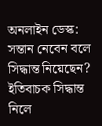অনলাইন ডেস্ক:    সন্তান নেবেন বলে সিদ্ধান্ত নিয়েছেন? ইতিবাচক সিদ্ধান্ত নিলে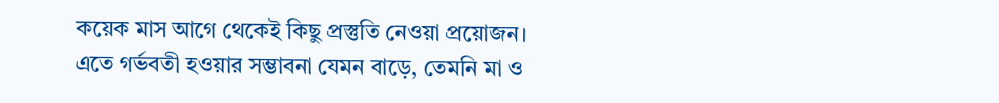কয়েক মাস আগে থেকেই কিছু প্রস্তুতি নেওয়া প্রয়োজন। এতে গর্ভবতী হওয়ার সম্ভাবনা যেমন বাড়ে, তেমনি মা ও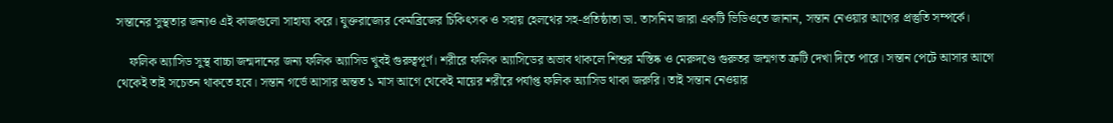সন্তানের সুস্থতার জন্যও এই কাজগুলো সাহায্য করে। যুক্তরাজ্যের কেমব্রিজের চিকিৎসক ও সহায় হেলথের সহ-প্রতিষ্ঠাতা ডা. তাসনিম জারা একটি ভিডিওতে জানান, সন্তান নেওয়ার আগের প্রস্তুতি সম্পর্কে।

    ফলিক অ্যাসিড সুস্থ বাচ্চা জন্মদানের জন্য ফলিক অ্যাসিড খুবই গুরুত্বপূর্ণ। শরীরে ফলিক অ্যাসিডের অভাব থাকলে শিশুর মস্তিষ্ক ও মেরুদণ্ডে গুরুতর জন্মগত ত্রুটি দেখা দিতে পারে। সন্তান পেটে আসার আগে থেকেই তাই সচেতন থাকতে হবে। সন্তান গর্ভে আসার অন্তত ১ মাস আগে থেকেই মায়ের শরীরে পর্যাপ্ত ফলিক অ্যাসিড থাকা জরুরি। তাই সন্তান নেওয়ার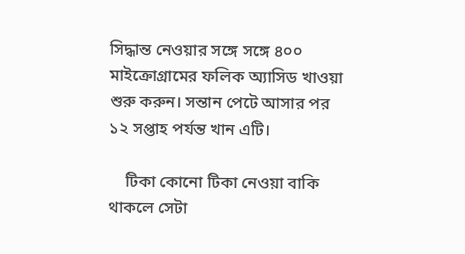সিদ্ধান্ত নেওয়ার সঙ্গে সঙ্গে ৪০০ মাইক্রোগ্রামের ফলিক অ্যাসিড খাওয়া শুরু করুন। সন্তান পেটে আসার পর ১২ সপ্তাহ পর্যন্ত খান এটি।

    টিকা কোনো টিকা নেওয়া বাকি থাকলে সেটা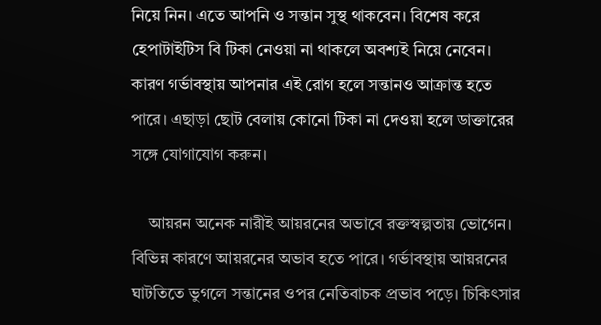নিয়ে নিন। এতে আপনি ও সন্তান সুস্থ থাকবেন। বিশেষ করে হেপাটাইটিস বি টিকা নেওয়া না থাকলে অবশ্যই নিয়ে নেবেন। কারণ গর্ভাবস্থায় আপনার এই রোগ হলে সন্তানও আক্রান্ত হতে পারে। এছাড়া ছোট বেলায় কোনো টিকা না দেওয়া হলে ডাক্তারের সঙ্গে যোগাযোগ করুন।

    আয়রন অনেক নারীই আয়রনের অভাবে রক্তস্বল্পতায় ভোগেন। বিভিন্ন কারণে আয়রনের অভাব হতে পারে। গর্ভাবস্থায় আয়রনের ঘাটতিতে ভুগলে সন্তানের ওপর নেতিবাচক প্রভাব পড়ে। চিকিৎসার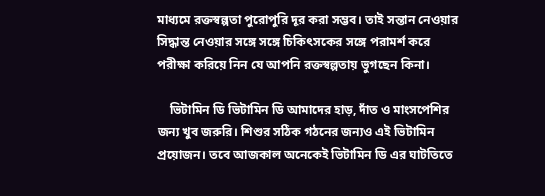মাধ্যমে রক্তস্বল্পতা পুরোপুরি দূর করা সম্ভব। তাই সন্তান নেওয়ার সিদ্ধান্ত নেওয়ার সঙ্গে সঙ্গে চিকিৎসকের সঙ্গে পরামর্শ করে পরীক্ষা করিয়ে নিন যে আপনি রক্তস্বল্পতায় ভুগছেন কিনা।

    ভিটামিন ডি ভিটামিন ডি আমাদের হাড়, দাঁত ও মাংসপেশির জন্য খুব জরুরি। শিশুর সঠিক গঠনের জন্যও এই ভিটামিন প্রয়োজন। তবে আজকাল অনেকেই ভিটামিন ডি এর ঘাটতিতে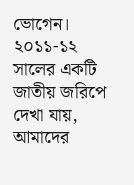ভোগেন। ২০১১-১২ সালের একটি জাতীয় জরিপে দেখা যায়, আমাদের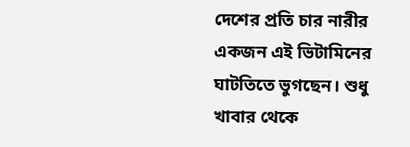দেশের প্রতি চার নারীর একজন এই ভিটামিনের ঘাটতিতে ভুগছেন। শুধু খাবার থেকে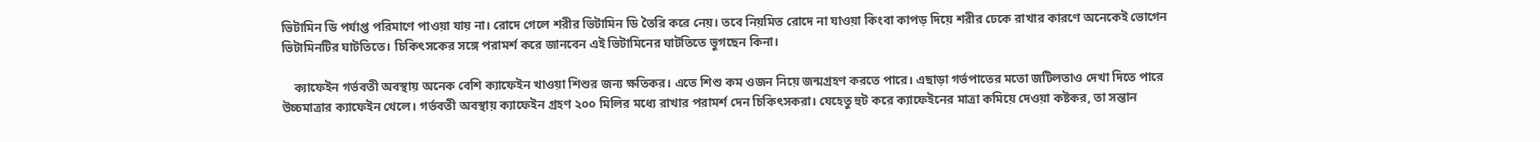ভিটামিন ডি পর্যাপ্ত পরিমাণে পাওয়া যায় না। রোদে গেলে শরীর ভিটামিন ডি তৈরি করে নেয়। তবে নিয়মিত রোদে না যাওয়া কিংবা কাপড় দিয়ে শরীর ঢেকে রাখার কারণে অনেকেই ভোগেন ভিটামিনটির ঘাটতিতে। চিকিৎসকের সঙ্গে পরামর্শ করে জানবেন এই ভিটামিনের ঘাটতিতে ভুগছেন কিনা।

    ক্যাফেইন গর্ভবতী অবস্থায় অনেক বেশি ক্যাফেইন খাওয়া শিশুর জন্য ক্ষতিকর। এতে শিশু কম ওজন নিয়ে জন্মগ্রহণ করতে পারে। এছাড়া গর্ভপাতের মতো জটিলতাও দেখা দিতে পারে উচ্চমাত্রার ক্যাফেইন খেলে। গর্ভবতী অবস্থায় ক্যাফেইন গ্রহণ ২০০ মিলির মধ্যে রাখার পরামর্শ দেন চিকিৎসকরা। যেহেতু হুট করে ক্যাফেইনের মাত্রা কমিয়ে দেওয়া কষ্টকর, তা সন্তান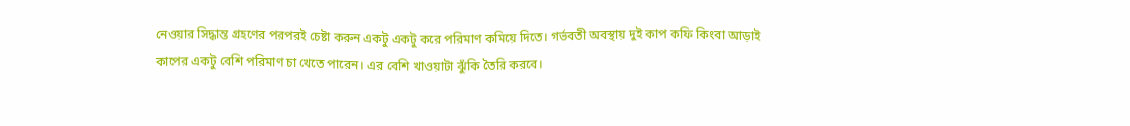নেওয়ার সিদ্ধান্ত গ্রহণের পরপরই চেষ্টা করুন একটু একটু করে পরিমাণ কমিয়ে দিতে। গর্ভবতী অবস্থায় দুই কাপ কফি কিংবা আড়াই কাপের একটু বেশি পরিমাণ চা খেতে পারেন। এর বেশি খাওয়াটা ঝুঁকি তৈরি করবে।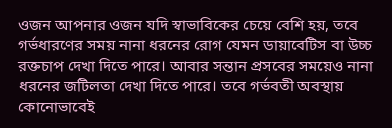ওজন আপনার ওজন যদি স্বাভাবিকের চেয়ে বেশি হয়, তবে গর্ভধারণের সময় নানা ধরনের রোগ যেমন ডায়াবেটিস বা উচ্চ রক্তচাপ দেখা দিতে পারে। আবার সন্তান প্রসবের সময়েও নানা ধরনের জটিলতা দেখা দিতে পারে। তবে গর্ভবতী অবস্থায় কোনোভাবেই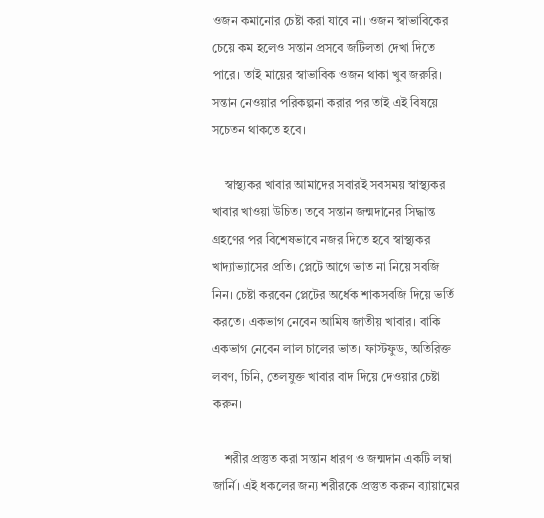ওজন কমানোর চেষ্টা করা যাবে না। ওজন স্বাভাবিকের চেয়ে কম হলেও সন্তান প্রসবে জটিলতা দেখা দিতে পারে। তাই মায়ের স্বাভাবিক ওজন থাকা খুব জরুরি। সন্তান নেওয়ার পরিকল্পনা করার পর তাই এই বিষয়ে সচেতন থাকতে হবে।

    স্বাস্থ্যকর খাবার আমাদের সবারই সবসময় স্বাস্থ্যকর খাবার খাওয়া উচিত। তবে সন্তান জন্মদানের সিদ্ধান্ত গ্রহণের পর বিশেষভাবে নজর দিতে হবে স্বাস্থ্যকর খাদ্যাভ্যাসের প্রতি। প্লেটে আগে ভাত না নিয়ে সবজি নিন। চেষ্টা করবেন প্লেটের অর্ধেক শাকসবজি দিয়ে ভর্তি করতে। একভাগ নেবেন আমিষ জাতীয় খাবার। বাকি একভাগ নেবেন লাল চালের ভাত। ফাস্টফুড, অতিরিক্ত লবণ, চিনি, তেলযুক্ত খাবার বাদ দিয়ে দেওয়ার চেষ্টা করুন।

    শরীর প্রস্তুত করা সন্তান ধারণ ও জন্মদান একটি লম্বা জার্নি। এই ধকলের জন্য শরীরকে প্রস্তুত করুন ব্যায়ামের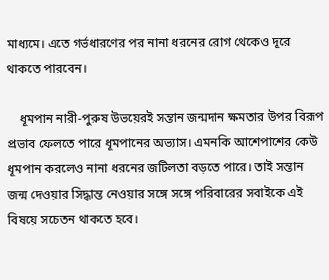মাধ্যমে। এতে গর্ভধারণের পর নানা ধরনের রোগ থেকেও দূরে থাকতে পারবেন।

    ধূমপান নারী-পুরুষ উভয়েরই সন্তান জন্মদান ক্ষমতার উপর বিরূপ প্রভাব ফেলতে পারে ধূমপানের অভ্যাস। এমনকি আশেপাশের কেউ ধূমপান করলেও নানা ধরনের জটিলতা বড়তে পারে। তাই সন্তান জন্ম দেওয়ার সিদ্ধান্ত নেওয়ার সঙ্গে সঙ্গে পরিবারের সবাইকে এই বিষয়ে সচেতন থাকতে হবে।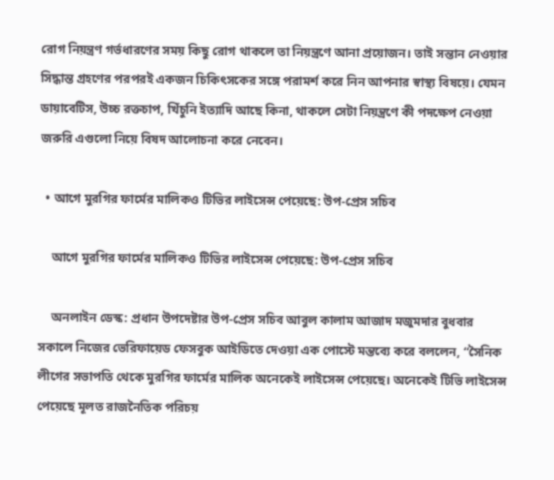রোগ নিয়ন্ত্রণ গর্ভধারণের সময় কিছু রোগ থাকলে তা নিয়ন্ত্রণে আনা প্রয়োজন। তাই সন্তান নেওয়ার সিদ্ধান্ত গ্রহণের পরপরই একজন চিকিৎসকের সঙ্গে পরামর্শ করে নিন আপনার স্বাস্থ্য বিষয়ে। যেমন ডায়াবেটিস, উচ্চ রক্তচাপ, খিঁচুনি ইত্যাদি আছে কিনা, থাকলে সেটা নিয়ন্ত্রণে কী পদক্ষেপ নেওয়া জরুরি এগুলো নিয়ে বিষদ আলোচনা করে নেবেন।

  • আগে মুরগির ফার্মের মালিকও টিভির লাইসেন্স পেয়েছে: উপ-প্রেস সচিব

    আগে মুরগির ফার্মের মালিকও টিভির লাইসেন্স পেয়েছে: উপ-প্রেস সচিব

    অনলাইন ডেস্ক: প্রধান উপদেষ্টার উপ-প্রেস সচিব আবুল কালাম আজাদ মজুমদার বুধবার সকালে নিজের ভেরিফায়েড ফেসবুক আইডিতে দেওয়া এক পোস্টে মন্তব্যে করে বললেন, “সৈনিক লীগের সভাপতি থেকে মুরগির ফার্মের মালিক অনেকেই লাইসেন্স পেয়েছে। অনেকেই টিভি লাইসেন্স পেয়েছে মূলত রাজনৈতিক পরিচয়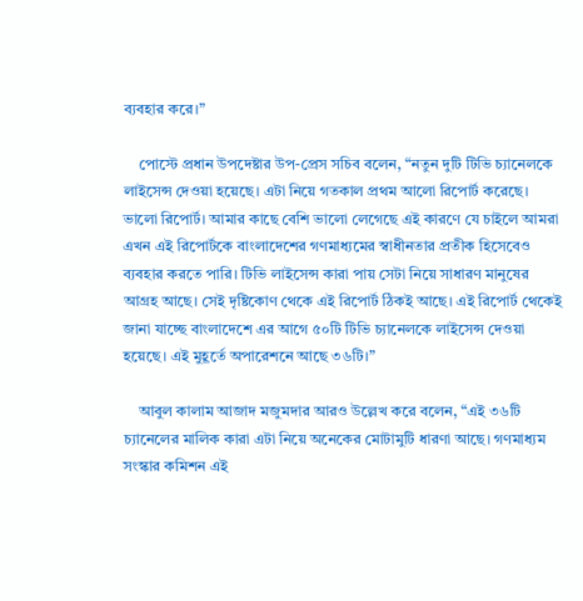ব্যবহার করে।”

    পোস্টে প্রধান উপদেষ্টার উপ-প্রেস সচিব বলেন, “নতুন দুটি টিভি চ্যানেলকে লাইসেন্স দেওয়া হয়েছে। এটা নিয়ে গতকাল প্রথম আলো রিপোর্ট করেছে। ভালো রিপোর্ট। আমার কাছে বেশি ভালো লেগেছে এই কারণে যে চাইলে আমরা এখন এই রিপোর্টকে বাংলাদেশের গণমাধ্যমের স্বাধীনতার প্রতীক হিসেবেও ব্যবহার করতে পারি। টিভি লাইসেন্স কারা পায় সেটা নিয়ে সাধারণ মানুষের আগ্রহ আছে। সেই দৃষ্টিকোণ থেকে এই রিপোর্ট ঠিকই আছে। এই রিপোর্ট থেকেই জানা যাচ্ছে বাংলাদেশে এর আগে ৫০টি টিভি চ্যানেলকে লাইসেন্স দেওয়া হয়েছে। এই মুহূর্তে অপারেশনে আছে ৩৬টি।”

    আবুল কালাম আজাদ মজুমদার আরও উল্লেখ করে বলেন, “এই ৩৬টি চ্যানেলের মালিক কারা এটা নিয়ে অনেকের মোটামুটি ধারণা আছে। গণমাধ্যম সংস্কার কমিশন এই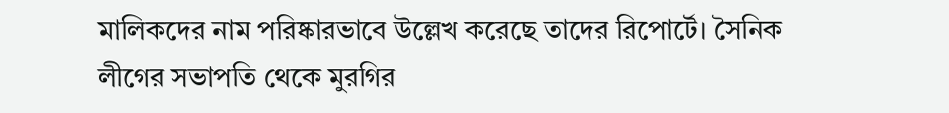মালিকদের নাম পরিষ্কারভাবে উল্লেখ করেছে তাদের রিপোর্টে। সৈনিক লীগের সভাপতি থেকে মুরগির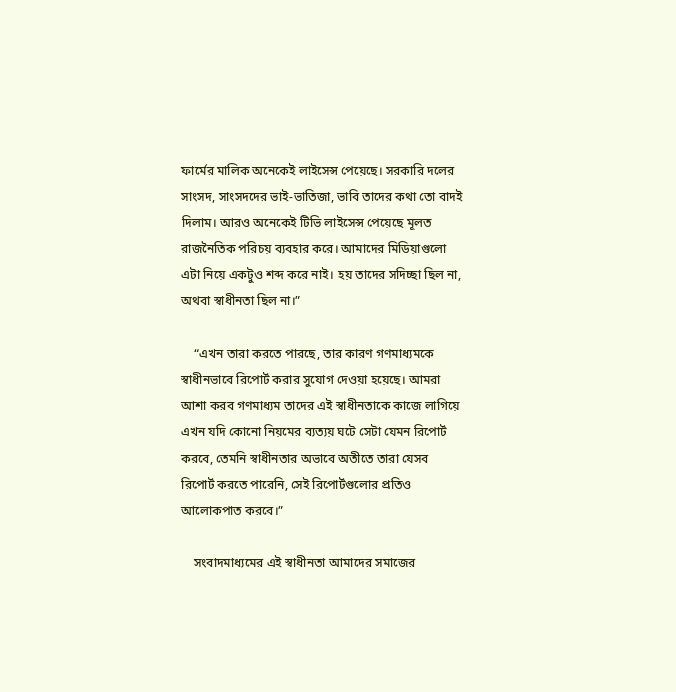ফার্মের মালিক অনেকেই লাইসেন্স পেয়েছে। সরকারি দলের সাংসদ, সাংসদদের ভাই-ভাতিজা, ভাবি তাদের কথা তো বাদই দিলাম। আরও অনেকেই টিভি লাইসেন্স পেয়েছে মূলত রাজনৈতিক পরিচয় ব্যবহার করে। আমাদের মিডিয়াগুলো এটা নিয়ে একটুও শব্দ করে নাই। হয় তাদের সদিচ্ছা ছিল না, অথবা স্বাধীনতা ছিল না।”

    “এখন তারা করতে পারছে, তার কারণ গণমাধ্যমকে স্বাধীনভাবে রিপোর্ট করার সুযোগ দেওয়া হয়েছে। আমরা আশা করব গণমাধ্যম তাদের এই স্বাধীনতাকে কাজে লাগিয়ে এখন যদি কোনো নিয়মের ব্যত্যয় ঘটে সেটা যেমন রিপোর্ট করবে, তেমনি স্বাধীনতার অভাবে অতীতে তারা যেসব রিপোর্ট করতে পারেনি, সেই রিপোর্টগুলোর প্রতিও আলোকপাত করবে।”

    সংবাদমাধ্যমের এই স্বাধীনতা আমাদের সমাজের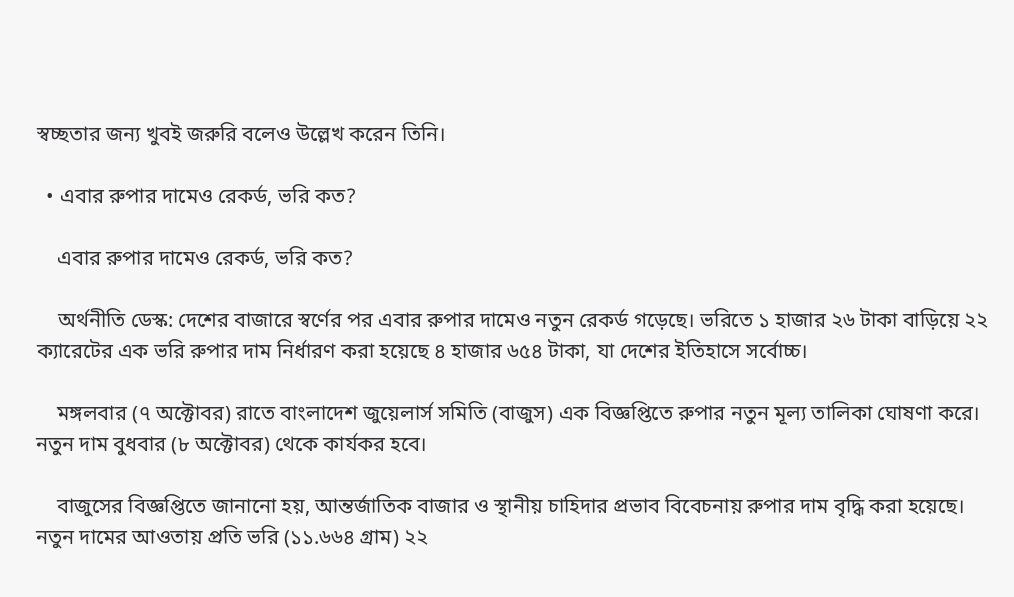স্বচ্ছতার জন্য খুবই জরুরি বলেও উল্লেখ করেন তিনি।

  • এবার রুপার দামেও রেকর্ড, ভরি কত?

    এবার রুপার দামেও রেকর্ড, ভরি কত?

    অর্থনীতি ডেস্ক: দেশের বাজারে স্বর্ণের পর এবার রুপার দামেও নতুন রেকর্ড গড়েছে। ভরিতে ১ হাজার ২৬ টাকা বাড়িয়ে ২২ ক্যারেটের এক ভরি রুপার দাম নির্ধারণ করা হয়েছে ৪ হাজার ৬৫৪ টাকা, যা দেশের ইতিহাসে সর্বোচ্চ।

    মঙ্গলবার (৭ অক্টোবর) রাতে বাংলাদেশ জুয়েলার্স সমিতি (বাজুস) এক বিজ্ঞপ্তিতে রুপার নতুন মূল্য তালিকা ঘোষণা করে। নতুন দাম বুধবার (৮ অক্টোবর) থেকে কার্যকর হবে।

    বাজুসের বিজ্ঞপ্তিতে জানানো হয়, আন্তর্জাতিক বাজার ও স্থানীয় চাহিদার প্রভাব বিবেচনায় রুপার দাম বৃদ্ধি করা হয়েছে। নতুন দামের আওতায় প্রতি ভরি (১১.৬৬৪ গ্রাম) ২২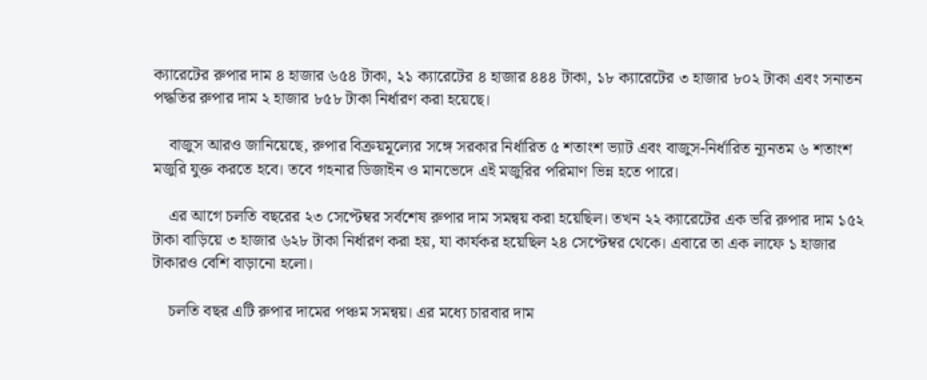ক্যারেটের রুপার দাম ৪ হাজার ৬৫৪ টাকা, ২১ ক্যারেটের ৪ হাজার ৪৪৪ টাকা, ১৮ ক্যারেটের ৩ হাজার ৮০২ টাকা এবং সনাতন পদ্ধতির রুপার দাম ২ হাজার ৮৫৮ টাকা নির্ধারণ করা হয়েছে।

    বাজুস আরও জানিয়েছে, রুপার বিক্রয়মূল্যের সঙ্গে সরকার নির্ধারিত ৫ শতাংশ ভ্যাট এবং বাজুস-নির্ধারিত ন্যূনতম ৬ শতাংশ মজুরি যুক্ত করতে হবে। তবে গহনার ডিজাইন ও মানভেদে এই মজুরির পরিমাণ ভিন্ন হতে পারে।

    এর আগে চলতি বছরের ২৩ সেপ্টেম্বর সর্বশেষ রুপার দাম সমন্বয় করা হয়েছিল। তখন ২২ ক্যারেটের এক ভরি রুপার দাম ১৫২ টাকা বাড়িয়ে ৩ হাজার ৬২৮ টাকা নির্ধারণ করা হয়, যা কার্যকর হয়েছিল ২৪ সেপ্টেম্বর থেকে। এবারে তা এক লাফে ১ হাজার টাকারও বেশি বাড়ানো হলো।

    চলতি বছর এটি রুপার দামের পঞ্চম সমন্বয়। এর মধ্যে চারবার দাম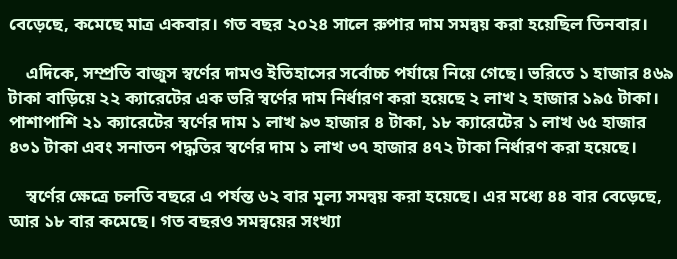বেড়েছে, কমেছে মাত্র একবার। গত বছর ২০২৪ সালে রুপার দাম সমন্বয় করা হয়েছিল তিনবার।

    এদিকে, সম্প্রতি বাজুস স্বর্ণের দামও ইতিহাসের সর্বোচ্চ পর্যায়ে নিয়ে গেছে। ভরিতে ১ হাজার ৪৬৯ টাকা বাড়িয়ে ২২ ক্যারেটের এক ভরি স্বর্ণের দাম নির্ধারণ করা হয়েছে ২ লাখ ২ হাজার ১৯৫ টাকা। পাশাপাশি ২১ ক্যারেটের স্বর্ণের দাম ১ লাখ ৯৩ হাজার ৪ টাকা, ১৮ ক্যারেটের ১ লাখ ৬৫ হাজার ৪৩১ টাকা এবং সনাতন পদ্ধতির স্বর্ণের দাম ১ লাখ ৩৭ হাজার ৪৭২ টাকা নির্ধারণ করা হয়েছে।

    স্বর্ণের ক্ষেত্রে চলতি বছরে এ পর্যন্ত ৬২ বার মূল্য সমন্বয় করা হয়েছে। এর মধ্যে ৪৪ বার বেড়েছে, আর ১৮ বার কমেছে। গত বছরও সমন্বয়ের সংখ্যা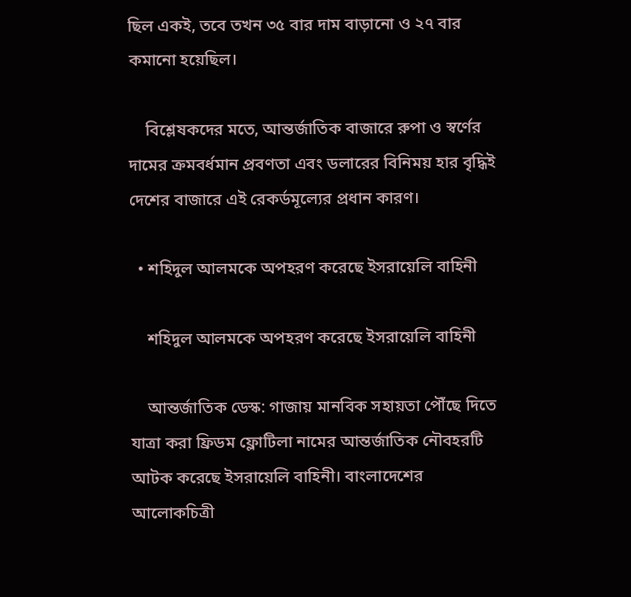ছিল একই, তবে তখন ৩৫ বার দাম বাড়ানো ও ২৭ বার কমানো হয়েছিল।

    বিশ্লেষকদের মতে, আন্তর্জাতিক বাজারে রুপা ও স্বর্ণের দামের ক্রমবর্ধমান প্রবণতা এবং ডলারের বিনিময় হার বৃদ্ধিই দেশের বাজারে এই রেকর্ডমূল্যের প্রধান কারণ।

  • শহিদুল আলমকে অপহরণ করেছে ইসরায়েলি বাহিনী

    শহিদুল আলমকে অপহরণ করেছে ইসরায়েলি বাহিনী

    আন্তর্জাতিক ডেস্ক: গাজায় মানবিক সহায়তা পৌঁছে দিতে যাত্রা করা ফ্রিডম ফ্লোটিলা নামের আন্তর্জাতিক নৌবহরটি আটক করেছে ইসরায়েলি বাহিনী। বাংলাদেশের আলোকচিত্রী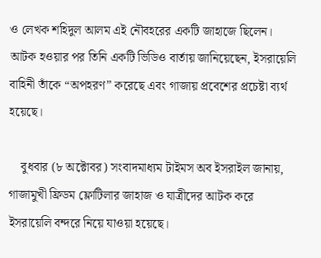ও লেখক শহিদুল আলম এই নৌবহরের একটি জাহাজে ছিলেন। আটক হওয়ার পর তিনি একটি ভিডিও বার্তায় জানিয়েছেন, ইসরায়েলি বাহিনী তাঁকে “অপহরণ” করেছে এবং গাজায় প্রবেশের প্রচেষ্টা ব্যর্থ হয়েছে।

    বুধবার (৮ অক্টোবর) সংবাদমাধ্যম টাইমস অব ইসরাইল জানায়, গাজামুখী ফ্রিডম ফ্লোটিলার জাহাজ ও যাত্রীদের আটক করে ইসরায়েলি বন্দরে নিয়ে যাওয়া হয়েছে।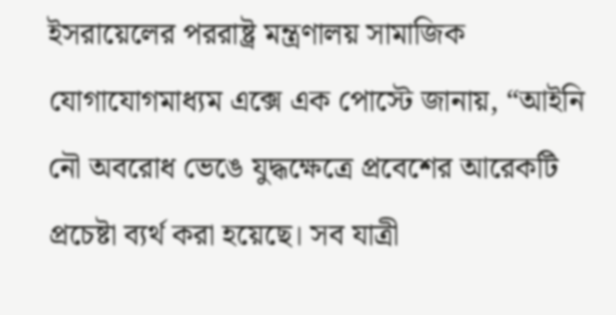ইসরায়েলের পররাষ্ট্র মন্ত্রণালয় সামাজিক যোগাযোগমাধ্যম এক্সে এক পোস্টে জানায়, “আইনি নৌ অবরোধ ভেঙে যুদ্ধক্ষেত্রে প্রবেশের আরেকটি প্রচেষ্টা ব্যর্থ করা হয়েছে। সব যাত্রী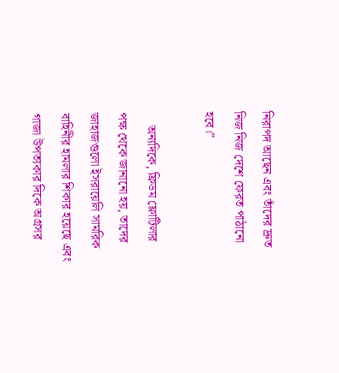নিরাপদ আছেন এবং তাঁদের দ্রুত নিজ নিজ দেশে ফেরত পাঠানো হবে।”

    অন্যদিকে, ফ্রিডম ফ্লোটিলার পক্ষ থেকে জানানো হয়, তাদের জাহাজগুলো ইসরায়েলি সামরিক বাহিনীর হামলার শিকার হয়েছে এবং গাজা উপত্যকার দিকে অগ্রসর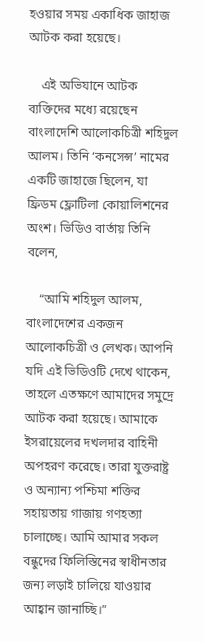হওয়ার সময় একাধিক জাহাজ আটক করা হয়েছে।

    এই অভিযানে আটক ব্যক্তিদের মধ্যে রয়েছেন বাংলাদেশি আলোকচিত্রী শহিদুল আলম। তিনি ‘কনসেন্স’ নামের একটি জাহাজে ছিলেন, যা ফ্রিডম ফ্লোটিলা কোয়ালিশনের অংশ। ভিডিও বার্তায় তিনি বলেন,

    “আমি শহিদুল আলম, বাংলাদেশের একজন আলোকচিত্রী ও লেখক। আপনি যদি এই ভিডিওটি দেখে থাকেন, তাহলে এতক্ষণে আমাদের সমুদ্রে আটক করা হয়েছে। আমাকে ইসরায়েলের দখলদার বাহিনী অপহরণ করেছে। তারা যুক্তরাষ্ট্র ও অন্যান্য পশ্চিমা শক্তির সহায়তায় গাজায় গণহত্যা চালাচ্ছে। আমি আমার সকল বন্ধুদের ফিলিস্তিনের স্বাধীনতার জন্য লড়াই চালিয়ে যাওয়ার আহ্বান জানাচ্ছি।”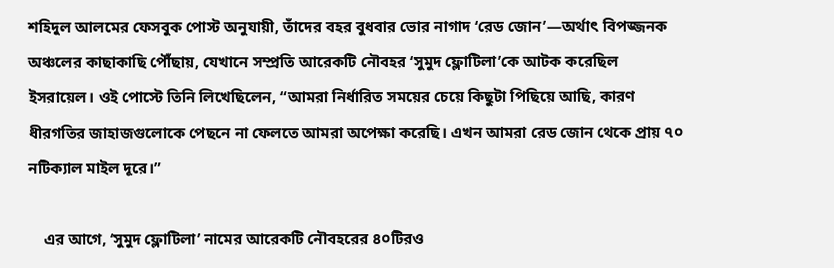শহিদুল আলমের ফেসবুক পোস্ট অনুযায়ী, তাঁদের বহর বুধবার ভোর নাগাদ ‘রেড জোন’—অর্থাৎ বিপজ্জনক অঞ্চলের কাছাকাছি পৌঁছায়, যেখানে সম্প্রতি আরেকটি নৌবহর ‘সুমুদ ফ্লোটিলা’কে আটক করেছিল ইসরায়েল। ওই পোস্টে তিনি লিখেছিলেন, “আমরা নির্ধারিত সময়ের চেয়ে কিছুটা পিছিয়ে আছি, কারণ ধীরগতির জাহাজগুলোকে পেছনে না ফেলতে আমরা অপেক্ষা করেছি। এখন আমরা রেড জোন থেকে প্রায় ৭০ নটিক্যাল মাইল দূরে।”

    এর আগে, ‘সুমুদ ফ্লোটিলা’ নামের আরেকটি নৌবহরের ৪০টিরও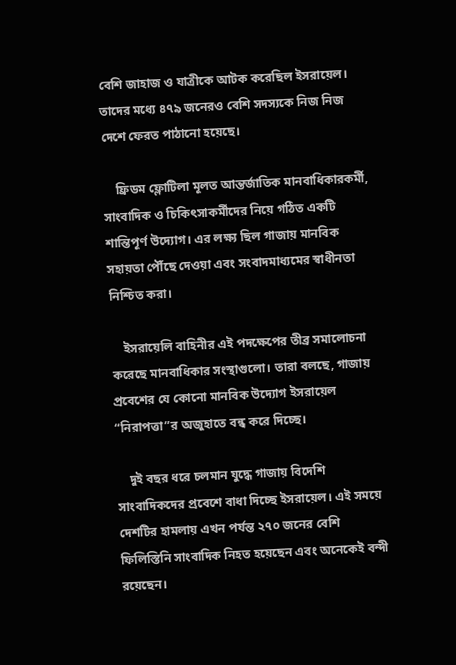বেশি জাহাজ ও যাত্রীকে আটক করেছিল ইসরায়েল। তাদের মধ্যে ৪৭৯ জনেরও বেশি সদস্যকে নিজ নিজ দেশে ফেরত পাঠানো হয়েছে।

    ফ্রিডম ফ্লোটিলা মূলত আন্তর্জাতিক মানবাধিকারকর্মী, সাংবাদিক ও চিকিৎসাকর্মীদের নিয়ে গঠিত একটি শান্তিপূর্ণ উদ্যোগ। এর লক্ষ্য ছিল গাজায় মানবিক সহায়তা পৌঁছে দেওয়া এবং সংবাদমাধ্যমের স্বাধীনতা নিশ্চিত করা।

    ইসরায়েলি বাহিনীর এই পদক্ষেপের তীব্র সমালোচনা করেছে মানবাধিকার সংস্থাগুলো। তারা বলছে, গাজায় প্রবেশের যে কোনো মানবিক উদ্যোগ ইসরায়েল “নিরাপত্তা”র অজুহাতে বন্ধ করে দিচ্ছে।

    দুই বছর ধরে চলমান যুদ্ধে গাজায় বিদেশি সাংবাদিকদের প্রবেশে বাধা দিচ্ছে ইসরায়েল। এই সময়ে দেশটির হামলায় এখন পর্যন্ত ২৭০ জনের বেশি ফিলিস্তিনি সাংবাদিক নিহত হয়েছেন এবং অনেকেই বন্দী রয়েছেন।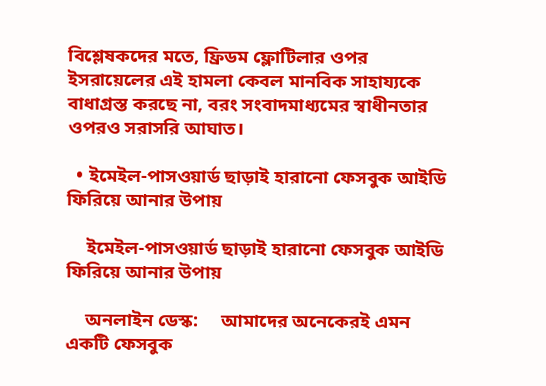বিশ্লেষকদের মতে, ফ্রিডম ফ্লোটিলার ওপর ইসরায়েলের এই হামলা কেবল মানবিক সাহায্যকে বাধাগ্রস্ত করছে না, বরং সংবাদমাধ্যমের স্বাধীনতার ওপরও সরাসরি আঘাত।

  • ইমেইল-পাসওয়ার্ড ছাড়াই হারানো ফেসবুক আইডি ফিরিয়ে আনার উপায়

    ইমেইল-পাসওয়ার্ড ছাড়াই হারানো ফেসবুক আইডি ফিরিয়ে আনার উপায়

    অনলাইন ডেস্ক:     আমাদের অনেকেরই এমন একটি ফেসবুক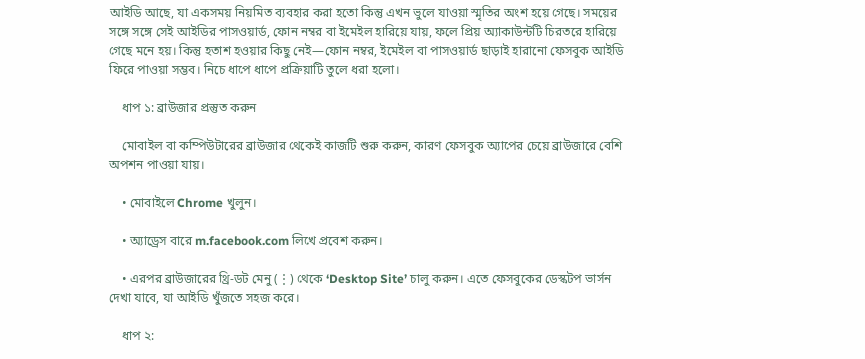আইডি আছে, যা একসময় নিয়মিত ব্যবহার করা হতো কিন্তু এখন ভুলে যাওয়া স্মৃতির অংশ হয়ে গেছে। সময়ের সঙ্গে সঙ্গে সেই আইডির পাসওয়ার্ড, ফোন নম্বর বা ইমেইল হারিয়ে যায়, ফলে প্রিয় অ্যাকাউন্টটি চিরতরে হারিয়ে গেছে মনে হয়। কিন্তু হতাশ হওয়ার কিছু নেই—ফোন নম্বর, ইমেইল বা পাসওয়ার্ড ছাড়াই হারানো ফেসবুক আইডি ফিরে পাওয়া সম্ভব। নিচে ধাপে ধাপে প্রক্রিয়াটি তুলে ধরা হলো।

    ধাপ ১: ব্রাউজার প্রস্তুত করুন

    মোবাইল বা কম্পিউটারের ব্রাউজার থেকেই কাজটি শুরু করুন, কারণ ফেসবুক অ্যাপের চেয়ে ব্রাউজারে বেশি অপশন পাওয়া যায়।

    • মোবাইলে Chrome খুলুন।

    • অ্যাড্রেস বারে m.facebook.com লিখে প্রবেশ করুন।

    • এরপর ব্রাউজারের থ্রি-ডট মেনু (⋮) থেকে ‘Desktop Site’ চালু করুন। এতে ফেসবুকের ডেস্কটপ ভার্সন দেখা যাবে, যা আইডি খুঁজতে সহজ করে।

    ধাপ ২: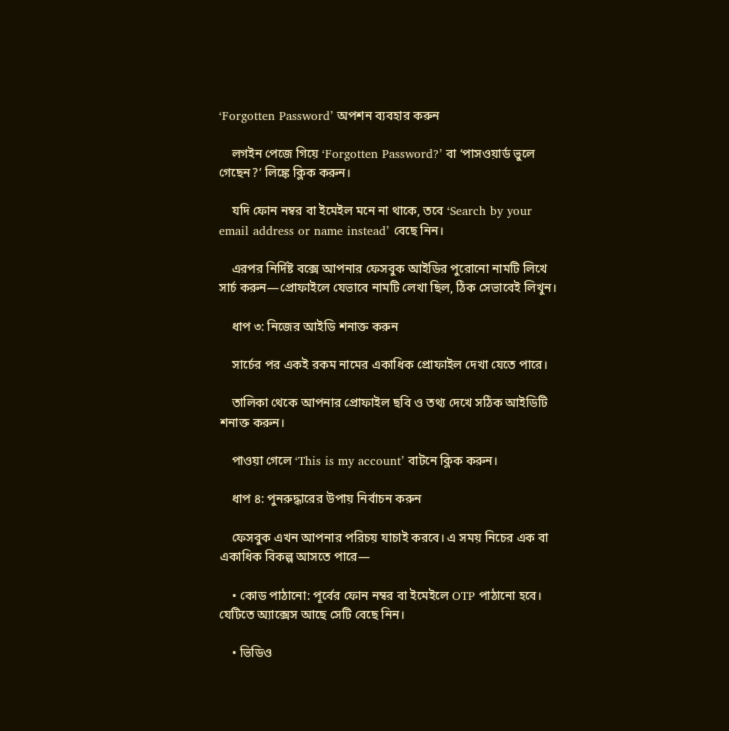‘Forgotten Password’ অপশন ব্যবহার করুন

    লগইন পেজে গিয়ে ‘Forgotten Password?’ বা ‘পাসওয়ার্ড ভুলে গেছেন?’ লিঙ্কে ক্লিক করুন।

    যদি ফোন নম্বর বা ইমেইল মনে না থাকে, তবে ‘Search by your email address or name instead’ বেছে নিন।

    এরপর নির্দিষ্ট বক্সে আপনার ফেসবুক আইডির পুরোনো নামটি লিখে সার্চ করুন—প্রোফাইলে যেভাবে নামটি লেখা ছিল, ঠিক সেভাবেই লিখুন।

    ধাপ ৩: নিজের আইডি শনাক্ত করুন

    সার্চের পর একই রকম নামের একাধিক প্রোফাইল দেখা যেতে পারে।

    তালিকা থেকে আপনার প্রোফাইল ছবি ও তথ্য দেখে সঠিক আইডিটি শনাক্ত করুন।

    পাওয়া গেলে ‘This is my account’ বাটনে ক্লিক করুন।

    ধাপ ৪: পুনরুদ্ধারের উপায় নির্বাচন করুন

    ফেসবুক এখন আপনার পরিচয় যাচাই করবে। এ সময় নিচের এক বা একাধিক বিকল্প আসতে পারে—

    • কোড পাঠানো: পূর্বের ফোন নম্বর বা ইমেইলে OTP পাঠানো হবে। যেটিতে অ্যাক্সেস আছে সেটি বেছে নিন।

    • ভিডিও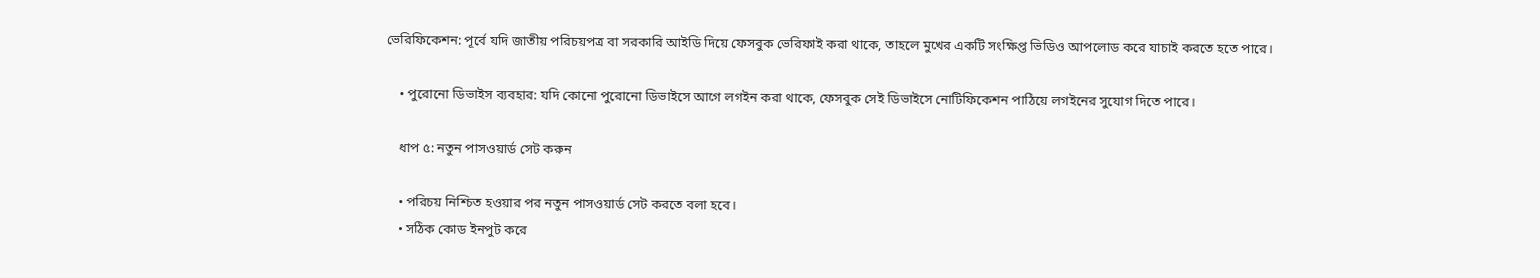ভেরিফিকেশন: পূর্বে যদি জাতীয় পরিচয়পত্র বা সরকারি আইডি দিয়ে ফেসবুক ভেরিফাই করা থাকে, তাহলে মুখের একটি সংক্ষিপ্ত ভিডিও আপলোড করে যাচাই করতে হতে পারে।

    • পুরোনো ডিভাইস ব্যবহার: যদি কোনো পুরোনো ডিভাইসে আগে লগইন করা থাকে, ফেসবুক সেই ডিভাইসে নোটিফিকেশন পাঠিয়ে লগইনের সুযোগ দিতে পারে।

    ধাপ ৫: নতুন পাসওয়ার্ড সেট করুন

    • পরিচয় নিশ্চিত হওয়ার পর নতুন পাসওয়ার্ড সেট করতে বলা হবে।
    • সঠিক কোড ইনপুট করে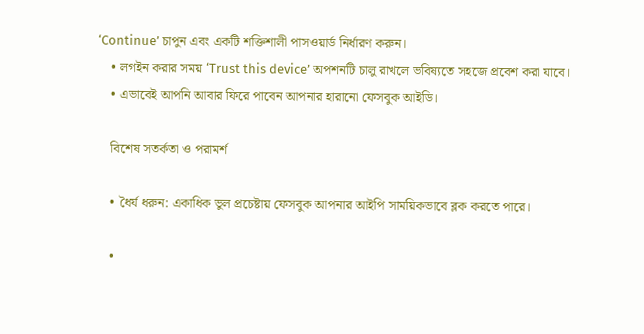‘Continue’ চাপুন এবং একটি শক্তিশালী পাসওয়ার্ড নির্ধারণ করুন।
    • লগইন করার সময় ‘Trust this device’ অপশনটি চালু রাখলে ভবিষ্যতে সহজে প্রবেশ করা যাবে।
    • এভাবেই আপনি আবার ফিরে পাবেন আপনার হারানো ফেসবুক আইডি।

    বিশেষ সতর্কতা ও পরামর্শ

    • ধৈর্য ধরুন: একাধিক ভুল প্রচেষ্টায় ফেসবুক আপনার আইপি সাময়িকভাবে ব্লক করতে পারে।

    •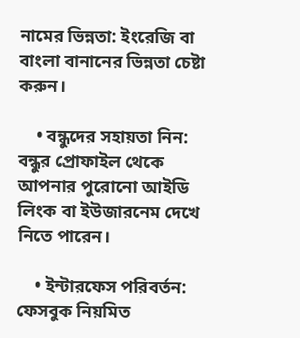নামের ভিন্নতা: ইংরেজি বা বাংলা বানানের ভিন্নতা চেষ্টা করুন।

    • বন্ধুদের সহায়তা নিন: বন্ধুর প্রোফাইল থেকে আপনার পুরোনো আইডি লিংক বা ইউজারনেম দেখে নিতে পারেন।

    • ইন্টারফেস পরিবর্তন: ফেসবুক নিয়মিত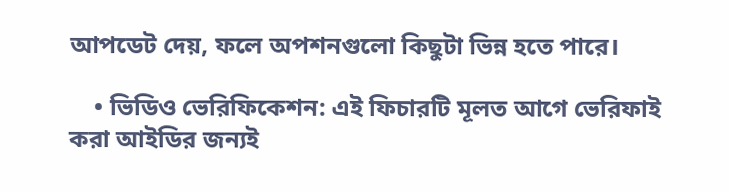আপডেট দেয়, ফলে অপশনগুলো কিছুটা ভিন্ন হতে পারে।

    • ভিডিও ভেরিফিকেশন: এই ফিচারটি মূলত আগে ভেরিফাই করা আইডির জন্যই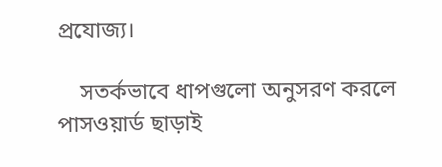প্রযোজ্য।

    সতর্কভাবে ধাপগুলো অনুসরণ করলে পাসওয়ার্ড ছাড়াই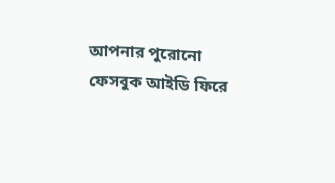আপনার পুরোনো ফেসবুক আইডি ফিরে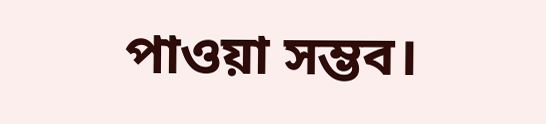পাওয়া সম্ভব।